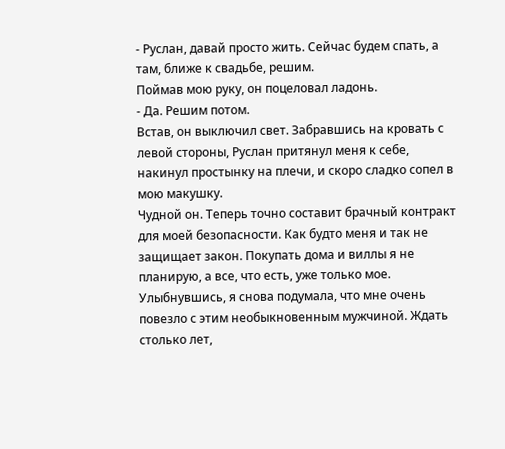- Руслан, давай просто жить. Сейчас будем спать, а там, ближе к свадьбе, решим.
Поймав мою руку, он поцеловал ладонь.
- Да. Решим потом.
Встав, он выключил свет. Забравшись на кровать с левой стороны, Руслан притянул меня к себе, накинул простынку на плечи, и скоро сладко сопел в мою макушку.
Чудной он. Теперь точно составит брачный контракт для моей безопасности. Как будто меня и так не защищает закон. Покупать дома и виллы я не планирую, а все, что есть, уже только мое.
Улыбнувшись, я снова подумала, что мне очень повезло с этим необыкновенным мужчиной. Ждать столько лет,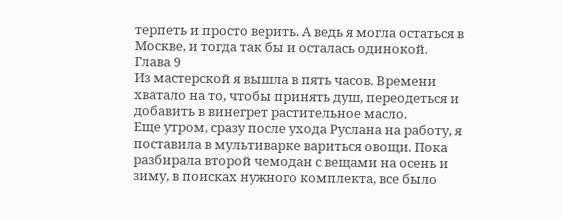терпеть и просто верить. А ведь я могла остаться в Москве, и тогда так бы и осталась одинокой.
Глава 9
Из мастерской я вышла в пять часов. Времени хватало на то, чтобы принять душ, переодеться и добавить в винегрет растительное масло.
Еще утром, сразу после ухода Руслана на работу, я поставила в мультиварке вариться овощи. Пока разбирала второй чемодан с вещами на осень и зиму, в поисках нужного комплекта, все было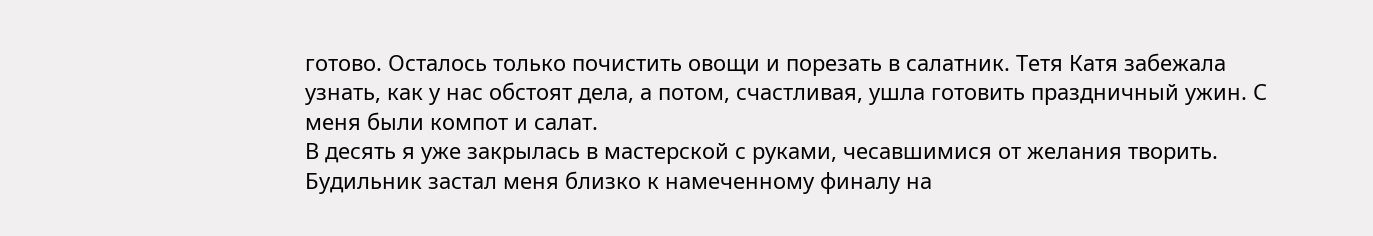готово. Осталось только почистить овощи и порезать в салатник. Тетя Катя забежала узнать, как у нас обстоят дела, а потом, счастливая, ушла готовить праздничный ужин. С меня были компот и салат.
В десять я уже закрылась в мастерской с руками, чесавшимися от желания творить. Будильник застал меня близко к намеченному финалу на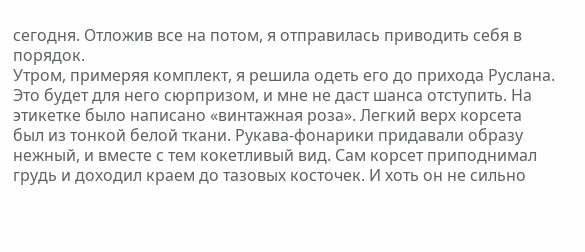сегодня. Отложив все на потом, я отправилась приводить себя в порядок.
Утром, примеряя комплект, я решила одеть его до прихода Руслана. Это будет для него сюрпризом, и мне не даст шанса отступить. На этикетке было написано «винтажная роза». Легкий верх корсета был из тонкой белой ткани. Рукава-фонарики придавали образу нежный, и вместе с тем кокетливый вид. Сам корсет приподнимал грудь и доходил краем до тазовых косточек. И хоть он не сильно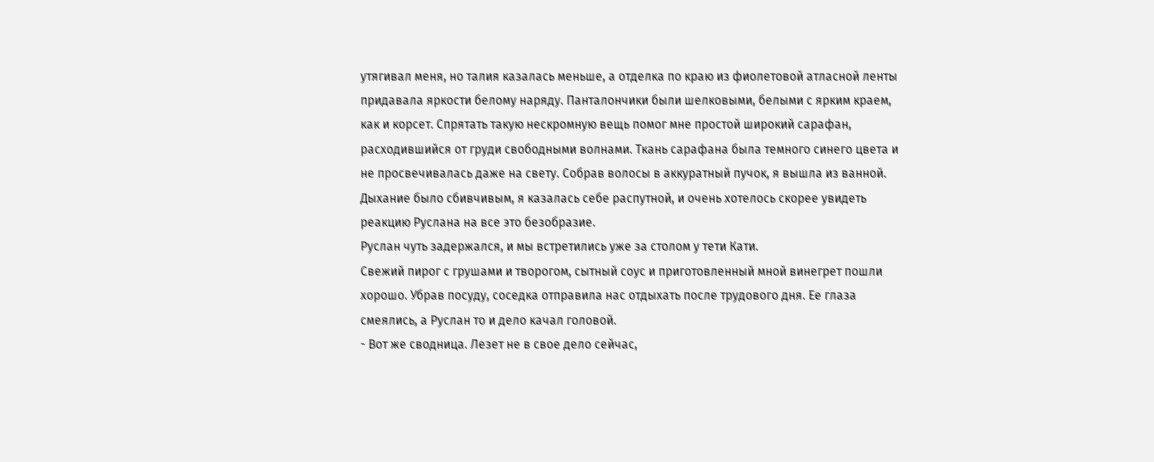утягивал меня, но талия казалась меньше, а отделка по краю из фиолетовой атласной ленты придавала яркости белому наряду. Панталончики были шелковыми, белыми с ярким краем, как и корсет. Спрятать такую нескромную вещь помог мне простой широкий сарафан, расходившийся от груди свободными волнами. Ткань сарафана была темного синего цвета и не просвечивалась даже на свету. Собрав волосы в аккуратный пучок, я вышла из ванной.
Дыхание было сбивчивым, я казалась себе распутной, и очень хотелось скорее увидеть реакцию Руслана на все это безобразие.
Руслан чуть задержался, и мы встретились уже за столом у тети Кати.
Свежий пирог с грушами и творогом, сытный соус и приготовленный мной винегрет пошли хорошо. Убрав посуду, соседка отправила нас отдыхать после трудового дня. Ее глаза смеялись, а Руслан то и дело качал головой.
- Вот же сводница. Лезет не в свое дело сейчас,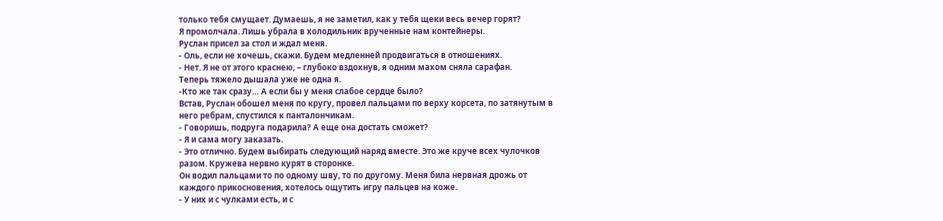только тебя смущает. Думаешь, я не заметил, как у тебя щеки весь вечер горят?
Я промолчала. Лишь убрала в холодильник врученные нам контейнеры.
Руслан присел за стол и ждал меня.
- Оль, если не хочешь, скажи. Будем медленней продвигаться в отношениях.
- Нет. Я не от этого краснею, – глубоко вздохнув, я одним махом сняла сарафан.
Теперь тяжело дышала уже не одна я.
-Кто же так сразу… А если бы у меня слабое сердце было?
Встав, Руслан обошел меня по кругу, провел пальцами по верху корсета, по затянутым в него ребрам, спустился к панталончикам.
- Говоришь, подруга подарила? А еще она достать сможет?
- Я и сама могу заказать.
- Это отлично. Будем выбирать следующий наряд вместе. Это же круче всех чулочков разом. Кружева нервно курят в сторонке.
Он водил пальцами то по одному шву, то по другому. Меня била нервная дрожь от каждого прикосновения, хотелось ощутить игру пальцев на коже.
- У них и с чулками есть, и с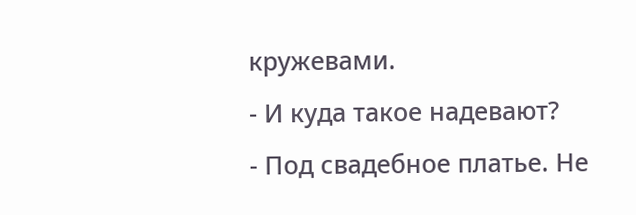кружевами.
- И куда такое надевают?
- Под свадебное платье. Не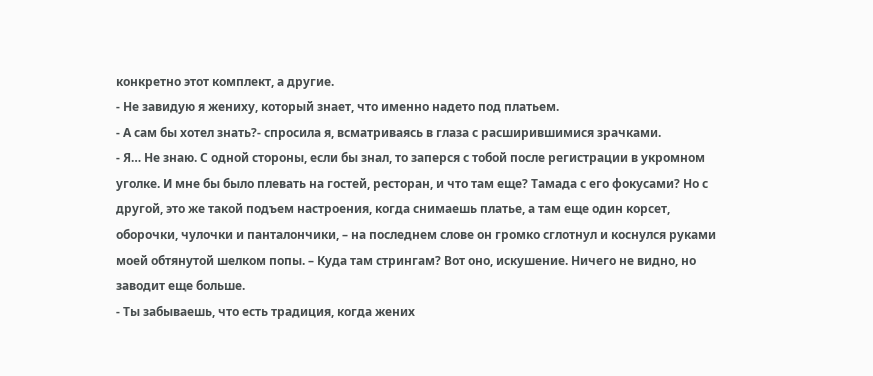конкретно этот комплект, а другие.
- Не завидую я жениху, который знает, что именно надето под платьем.
- А сам бы хотел знать?- спросила я, всматриваясь в глаза с расширившимися зрачками.
- Я… Не знаю. С одной стороны, если бы знал, то заперся с тобой после регистрации в укромном уголке. И мне бы было плевать на гостей, ресторан, и что там еще? Тамада с его фокусами? Но с другой, это же такой подъем настроения, когда снимаешь платье, а там еще один корсет, оборочки, чулочки и панталончики, – на последнем слове он громко сглотнул и коснулся руками моей обтянутой шелком попы. – Куда там стрингам? Вот оно, искушение. Ничего не видно, но заводит еще больше.
- Ты забываешь, что есть традиция, когда жених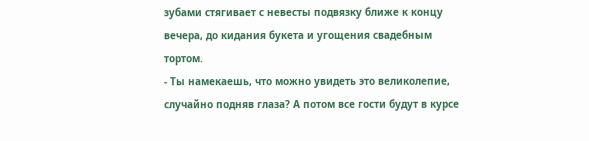зубами стягивает с невесты подвязку ближе к концу вечера, до кидания букета и угощения свадебным тортом.
- Ты намекаешь, что можно увидеть это великолепие, случайно подняв глаза? А потом все гости будут в курсе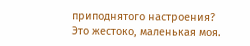приподнятого настроения? Это жестоко, маленькая моя.